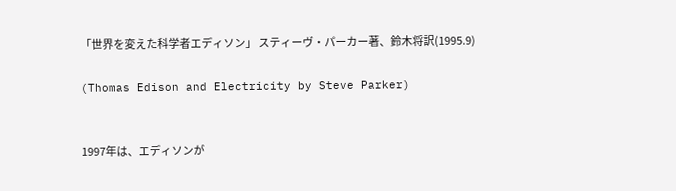「世界を変えた科学者エディソン」 スティーヴ・パーカー著、鈴木将訳(1995.9)

(Thomas Edison and Electricity by Steve Parker)


1997年は、エディソンが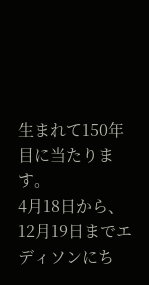生まれて150年目に当たります。
4月18日から、12月19日までエディソンにち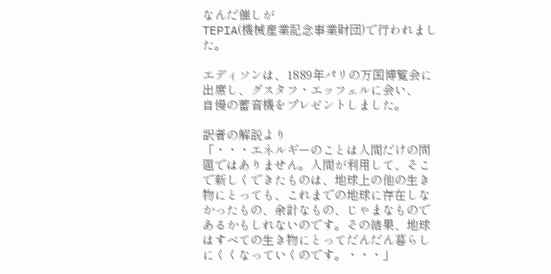なんだ催しが
TEPIA(機械産業記念事業財団)で行われました。

エディソンは、1889年パリの万国博覧会に出席し、グスタフ・エッフェルに会い、
自慢の蓄音機をプレゼントしました。

訳者の解説より
「・・・エネルギーのことは人間だけの問題ではありません。人間が利用して、そこで新しくできたものは、地球上の他の生き物にとっても、これまでの地球に存在しなかったもの、余計なもの、じゃまなものであるかもしれないのです。その結果、地球はすべての生き物にとってだんだん暮らしにくくなっていくのです。・・・」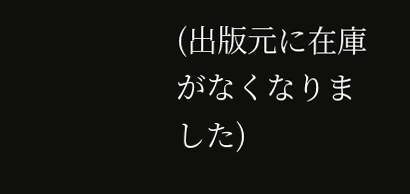(出版元に在庫がなくなりました)